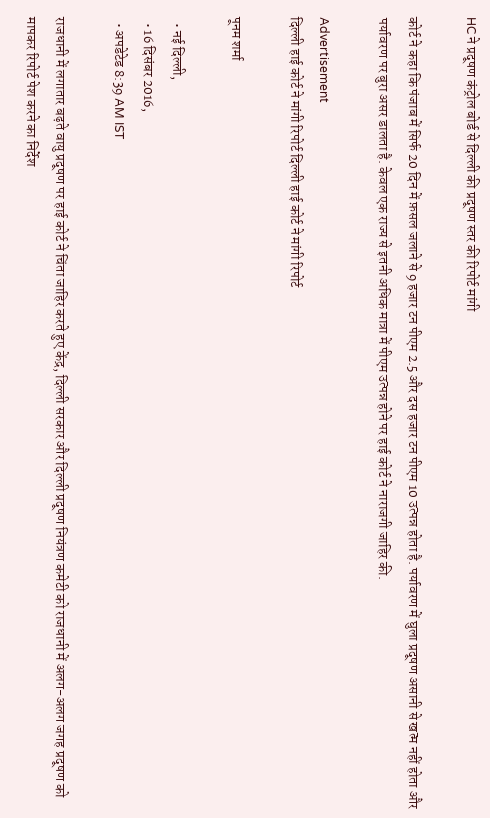HC ने प्रदूषण कंट्रोल बोर्ड से दिल्ली की प्रदूषण स्तर की रिपोर्ट मांगी

कोर्ट ने कहा कि पंजाब में सिर्फ 20 दिन में फ़सल जलाने से 9 हजार टन पीएम 2.5 और दस हजार टन पीएम 10 उत्पन्न होता है. पर्यावरण में घुला प्रदूषण असानी से खत्म नहीं होता और पर्यावरण पर बुरा असर डालता है. केवल एक राज्य से इतनी अधिक मात्रा में पीएम उत्पन्न होने पर हाई कोर्ट ने नाराजगी जाहिर की.

Advertisement
दिल्ली हाई कोर्ट ने मांगी रिपोर्ट दिल्ली हाई कोर्ट ने मांगी रिपोर्ट

पूनम शर्मा

  • नई दिल्ली,
  • 16 दिसंबर 2016,
  • अपडेटेड 8:39 AM IST

राजधानी में लगातार बढ़ते वायु प्रदूषण पर हाई कोर्ट ने चिंता जाहिर करते हुए केंद्र, दिल्ली सरकार और दिल्ली प्रदूषण नियंत्रण कमेटी को राजधानी में अलग-अलग जगह प्रदूषण को मापकर रिपोर्ट पेश करने का निर्देश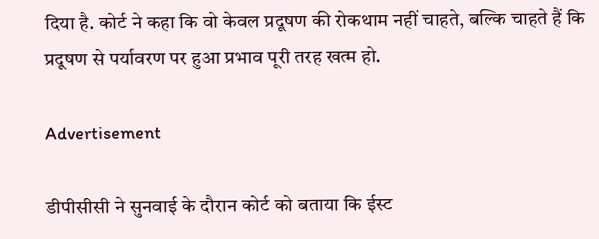दिया है. कोर्ट ने कहा कि वो केवल प्रदूषण की रोकथाम नहीं चाहते, बल्कि चाहते हैं कि प्रदूषण से पर्यावरण पर हुआ प्रभाव पूरी तरह खत्म हो.

Advertisement

डीपीसीसी ने सुनवाई के दौरान कोर्ट को बताया कि ईस्ट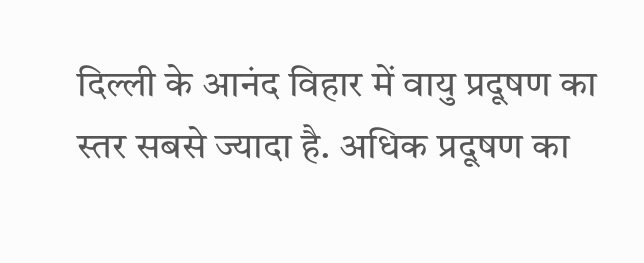दिल्ली के आनंद विहार में वायु प्रदूषण का स्तर सबसे ज्यादा है. अधिक प्रदूषण का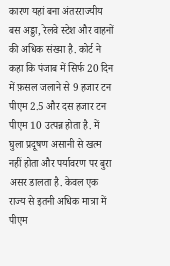कारण यहां बना अंतरराज्यीय बस अड्डा, रेलवे स्टेश और वाहनों की अधिक संख्या है. कोर्ट ने कहा कि पंजाब में सिर्फ 20 दिन में फ़सल जलाने से 9 हजार टन पीएम 2.5 और दस हजार टन पीएम 10 उत्पन्न होता है. में घुला प्रदूषण असानी से खत्म नहीं होता और पर्यावरण पर बुरा असर डालता है. केवल एक राज्य से इतनी अधिक मात्रा में पीएम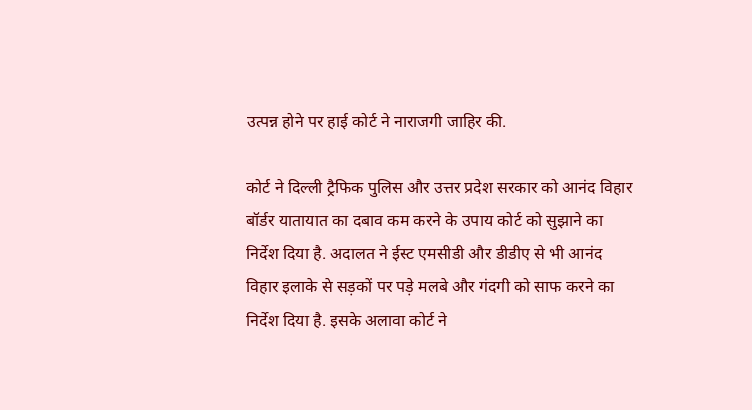उत्पन्न होने पर हाई कोर्ट ने नाराजगी जाहिर की.

कोर्ट ने दिल्ली ट्रैफिक पुलिस और उत्तर प्रदेश सरकार को आनंद विहार बॉर्डर यातायात का दबाव कम करने के उपाय कोर्ट को सुझाने का निर्देश दिया है. अदालत ने ईस्ट एमसीडी और डीडीए से भी आनंद विहार इलाके से सड़कों पर पड़े मलबे और गंदगी को साफ करने का निर्देश दिया है. इसके अलावा कोर्ट ने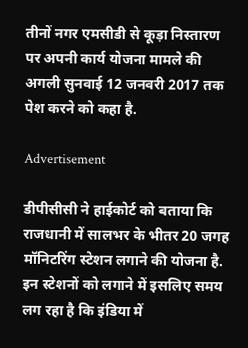तीनों नगर एमसीडी से कूड़ा निस्तारण पर अपनी कार्य योजना मामले की अगली सुनवाई 12 जनवरी 2017 तक पेश करने को कहा है.

Advertisement

डीपीसीसी ने हाईकोर्ट को बताया कि राजधानी में सालभर के भीतर 20 जगह मॉनिटरिंग स्टेशन लगाने की योजना है. इन स्टेशनों को लगाने में इसलिए समय लग रहा है कि इंडिया में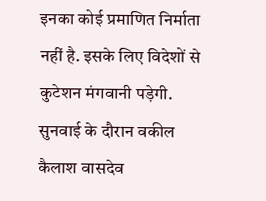इनका कोई प्रमाणित निर्माता नहीं है. इसके लिए विदेशों से कुटेशन मंगवानी पड़ेगी. सुनवाई के दौरान वकील कैलाश वासदेव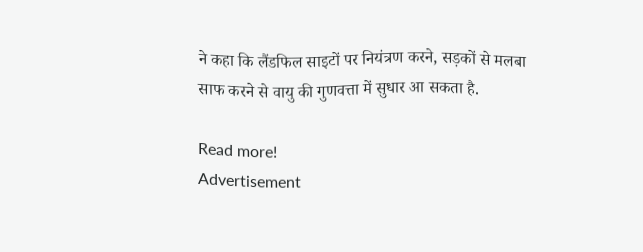ने कहा कि लैंडफिल साइटों पर नियंत्रण करने, सड़कों से मलबा साफ करने से वायु की गुणवत्ता में सुधार आ सकता है.

Read more!
Advertisement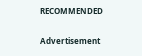RECOMMENDED

Advertisement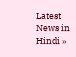Latest News in Hindi »